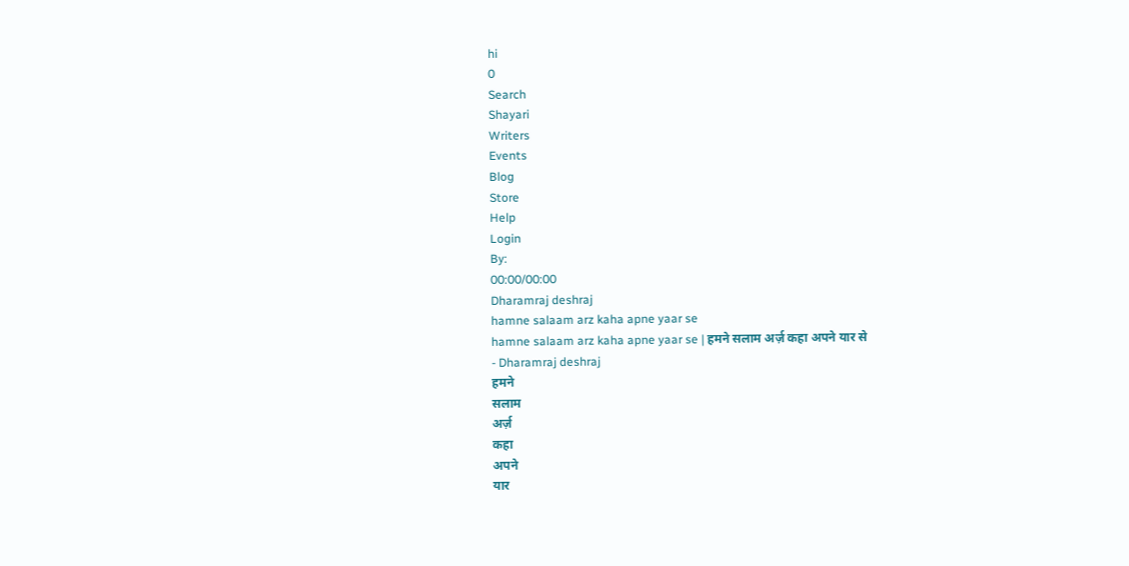hi
0
Search
Shayari
Writers
Events
Blog
Store
Help
Login
By:
00:00/00:00
Dharamraj deshraj
hamne salaam arz kaha apne yaar se
hamne salaam arz kaha apne yaar se | हमने सलाम अर्ज़ कहा अपने यार से
- Dharamraj deshraj
हमने
सलाम
अर्ज़
कहा
अपने
यार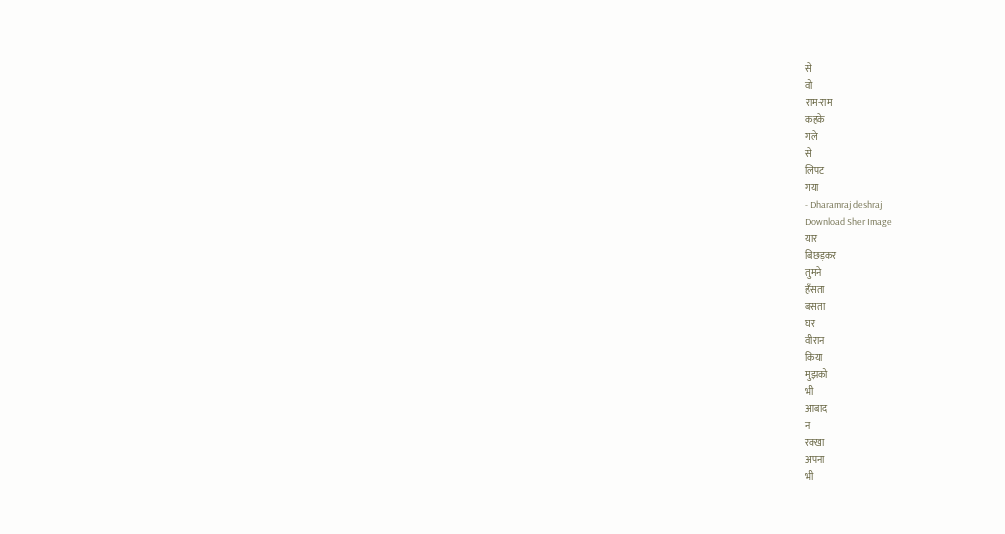से
वो
राम-राम
कहके
गले
से
लिपट
गया
- Dharamraj deshraj
Download Sher Image
यार
बिछड़कर
तुमने
हँसता
बसता
घर
वीरान
किया
मुझको
भी
आबाद
न
रक्खा
अपना
भी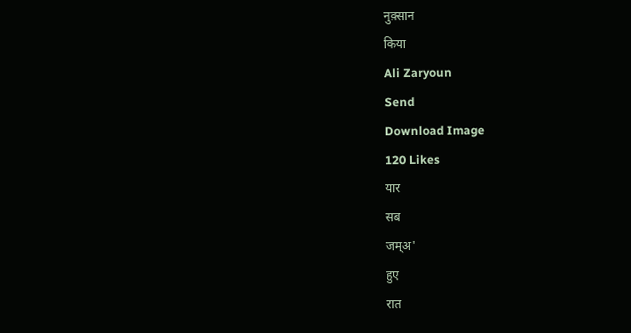नुक़्सान
किया
Ali Zaryoun
Send
Download Image
120 Likes
यार
सब
जम्अ'
हुए
रात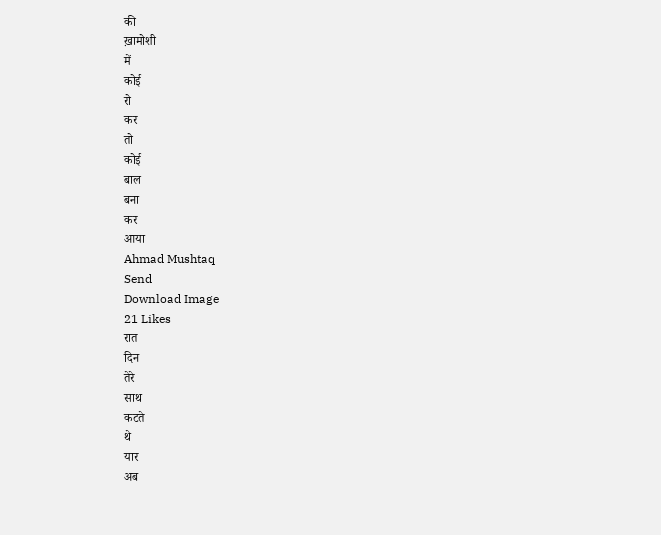की
ख़ामोशी
में
कोई
रो
कर
तो
कोई
बाल
बना
कर
आया
Ahmad Mushtaq
Send
Download Image
21 Likes
रात
दिन
तेरे
साथ
कटते
थे
यार
अब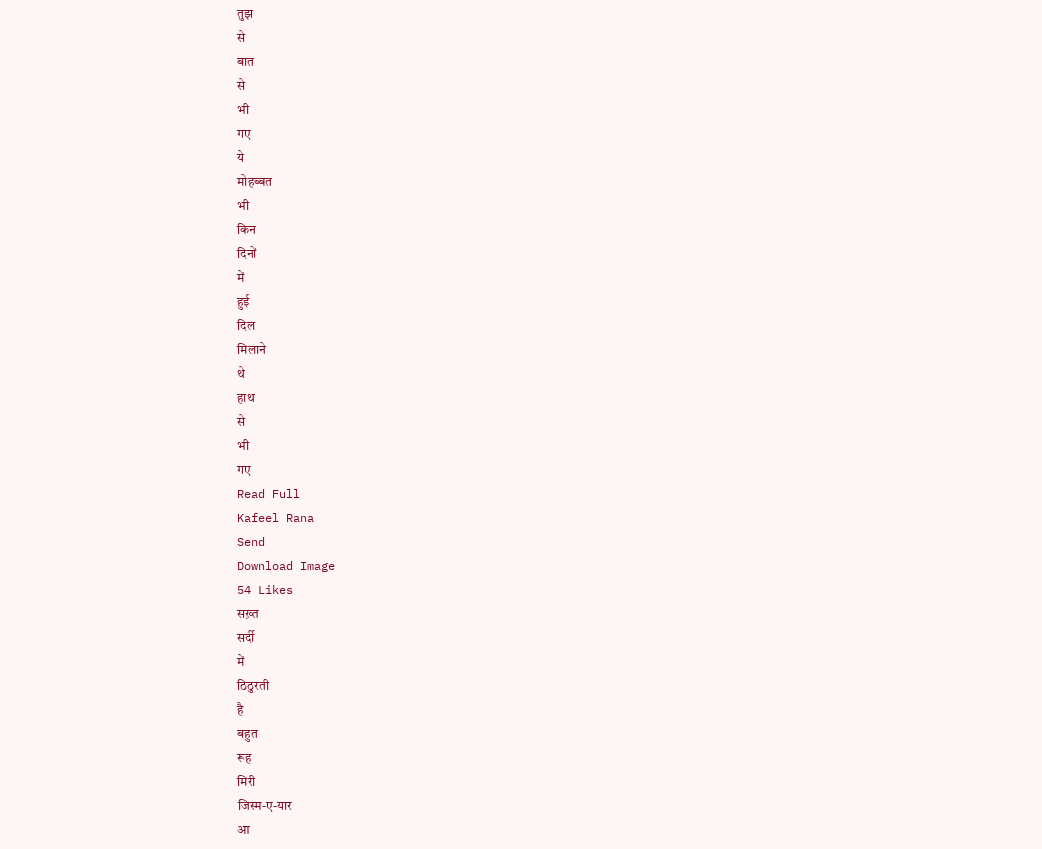तुझ
से
बात
से
भी
गए
ये
मोहब्बत
भी
किन
दिनों
में
हुई
दिल
मिलाने
थे
हाथ
से
भी
गए
Read Full
Kafeel Rana
Send
Download Image
54 Likes
सख़्त
सर्दी
में
ठिठुरती
है
बहुत
रूह
मिरी
जिस्म-ए-यार
आ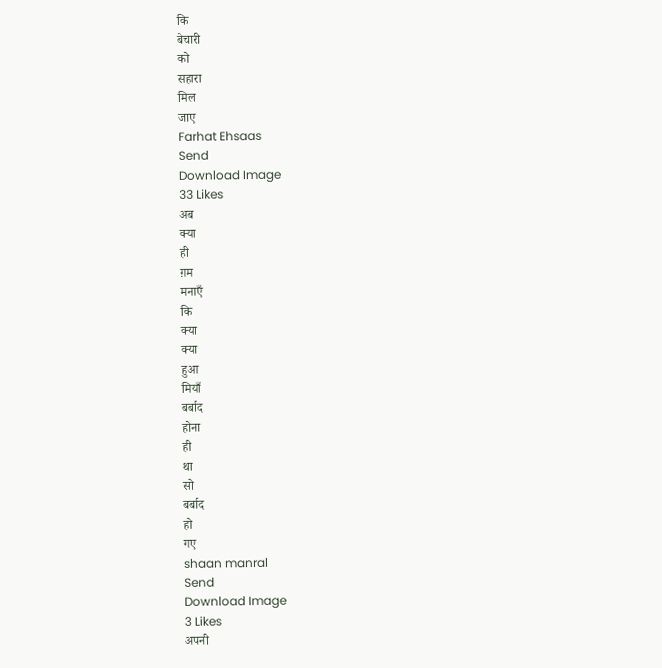कि
बेचारी
को
सहारा
मिल
जाए
Farhat Ehsaas
Send
Download Image
33 Likes
अब
क्या
ही
ग़म
मनाएँ
कि
क्या
क्या
हुआ
मियाँ
बर्बाद
होना
ही
था
सो
बर्बाद
हो
गए
shaan manral
Send
Download Image
3 Likes
अपनी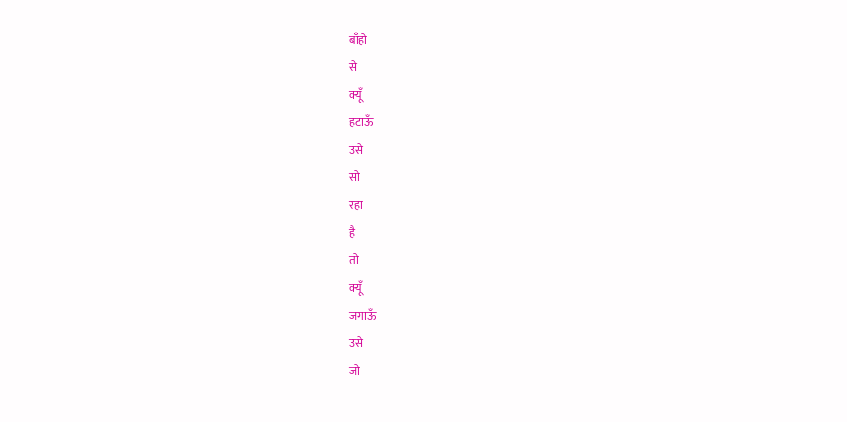बाँहो
से
क्यूँ
हटाऊँ
उसे
सो
रहा
है
तो
क्यूँ
जगाऊँ
उसे
जो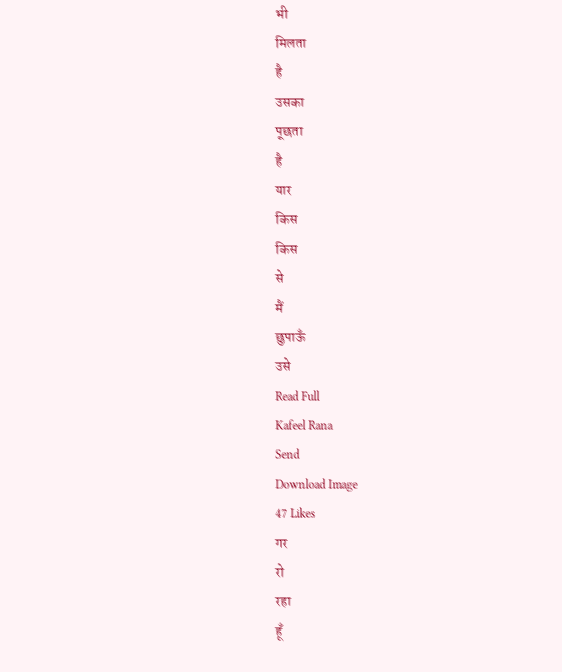भी
मिलता
है
उसका
पूछता
है
यार
किस
किस
से
मैं
छुपाऊँ
उसे
Read Full
Kafeel Rana
Send
Download Image
47 Likes
गर
रो
रहा
हूँ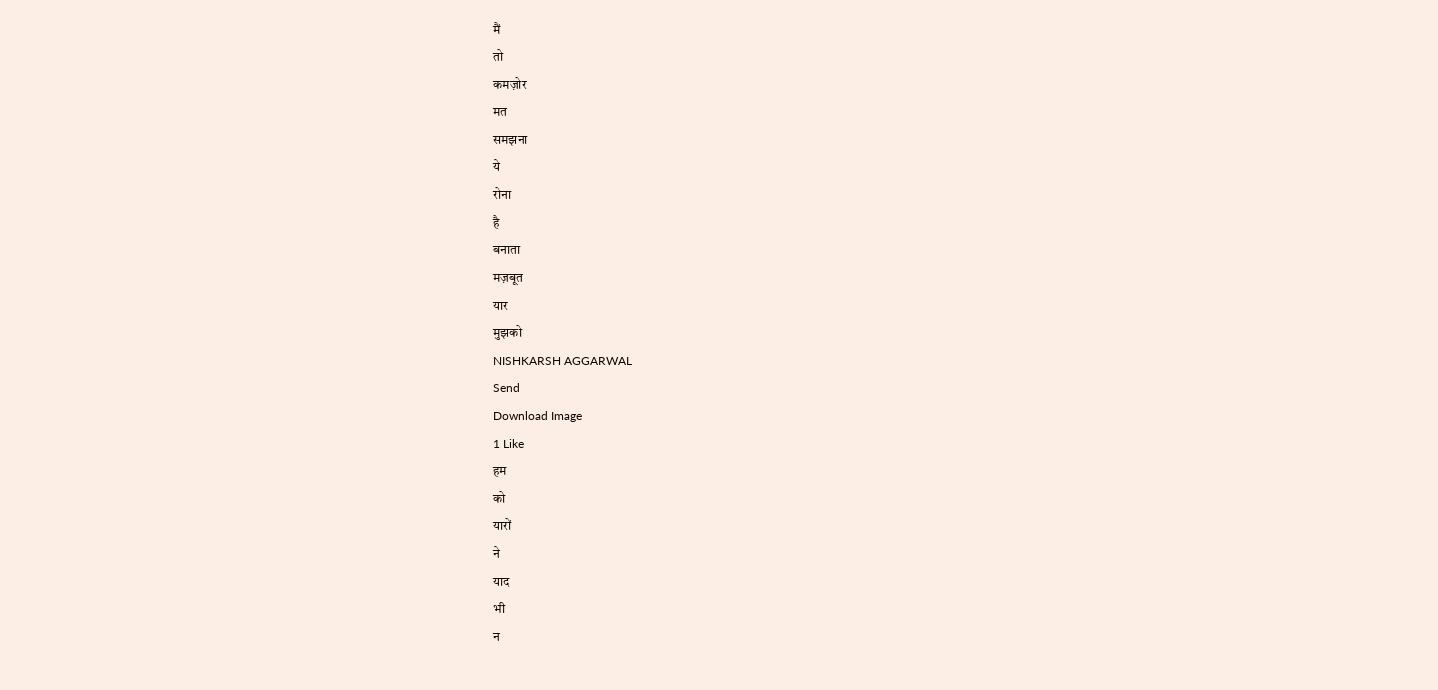मैं
तो
कमज़ोर
मत
समझना
ये
रोना
है
बनाता
मज़बूत
यार
मुझको
NISHKARSH AGGARWAL
Send
Download Image
1 Like
हम
को
यारों
ने
याद
भी
न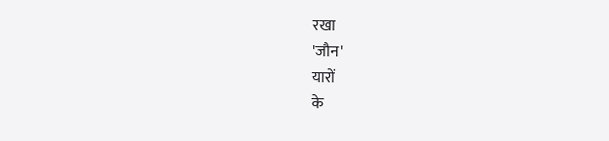रखा
'जौन'
यारों
के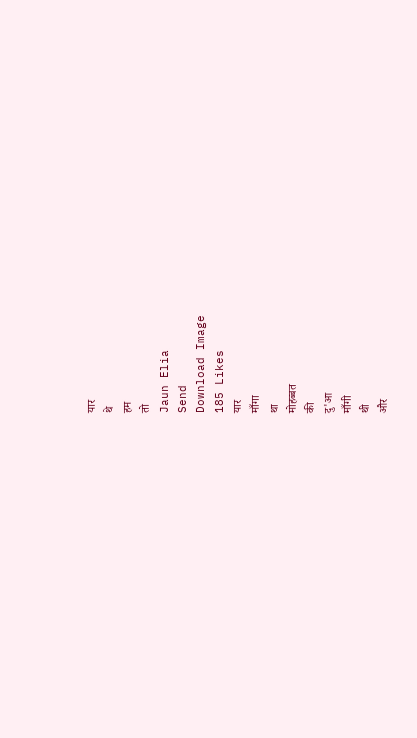यार
थे
हम
तो
Jaun Elia
Send
Download Image
185 Likes
यार
माँगा
था
मोहब्बत
की
दु'आ
माँगी
थी
और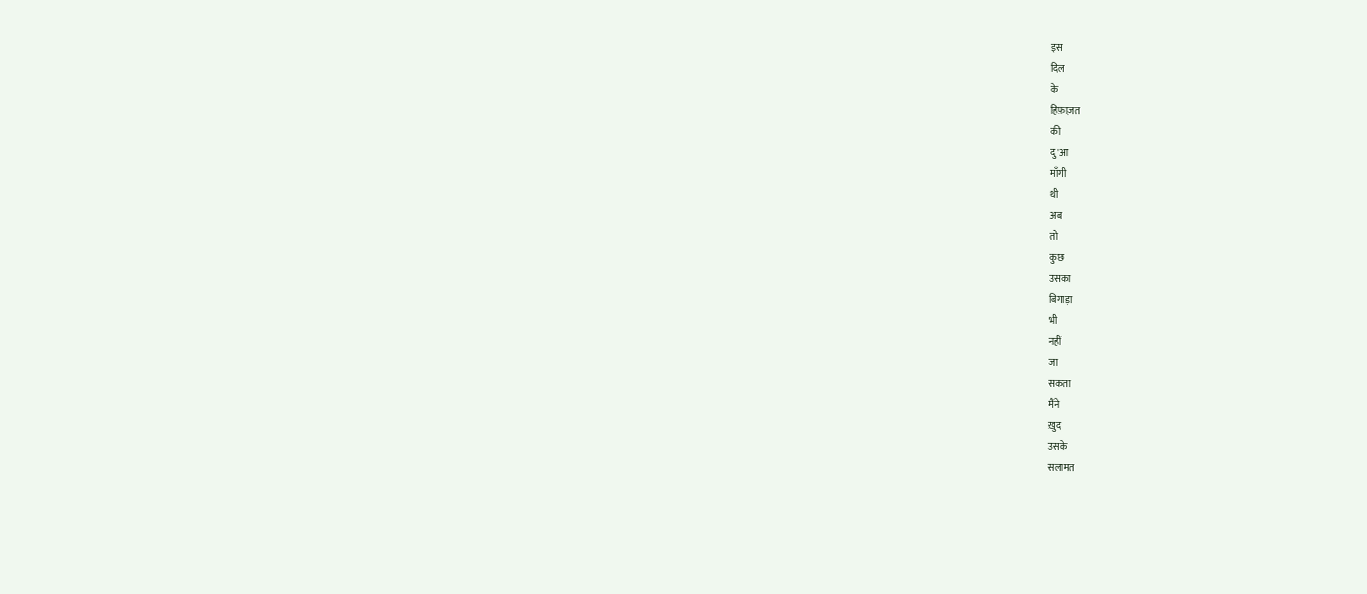इस
दिल
के
हिफ़ाज़त
की
दु'आ
माँगी
थी
अब
तो
कुछ
उसका
बिगाड़ा
भी
नहीं
जा
सकता
मैंने
ख़ुद
उसके
सलामत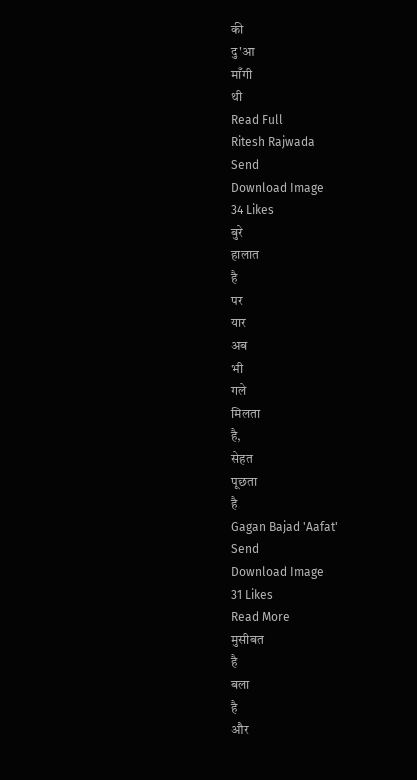की
दु'आ
माँगी
थी
Read Full
Ritesh Rajwada
Send
Download Image
34 Likes
बुरे
हालात
है
पर
यार
अब
भी
गले
मिलता
है,
सेहत
पूछता
है
Gagan Bajad 'Aafat'
Send
Download Image
31 Likes
Read More
मुसीबत
है
बला
है
और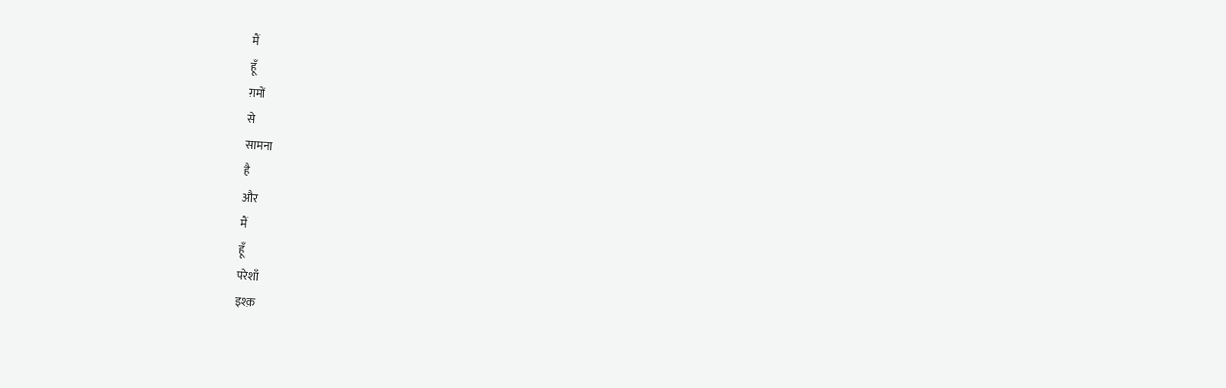मैं
हूँ
ग़मों
से
सामना
है
और
मैं
हूँ
परेशाँ
इश्क़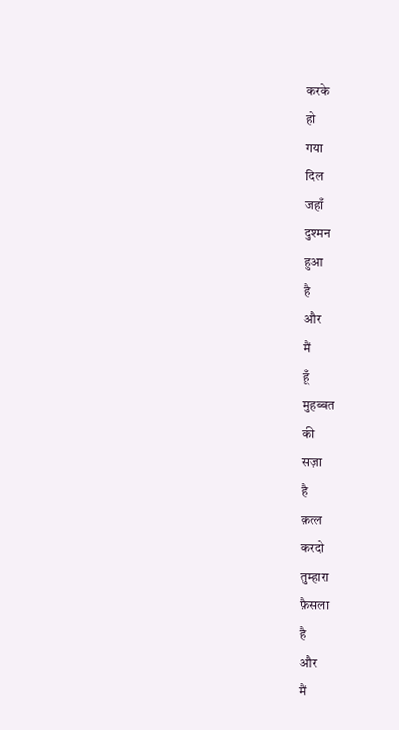करके
हो
गया
दिल
जहाँ
दुश्मन
हुआ
है
और
मैं
हूँ
मुहब्बत
की
सज़ा
है
क़त्ल
करदो
तुम्हारा
फ़ैसला
है
और
मैं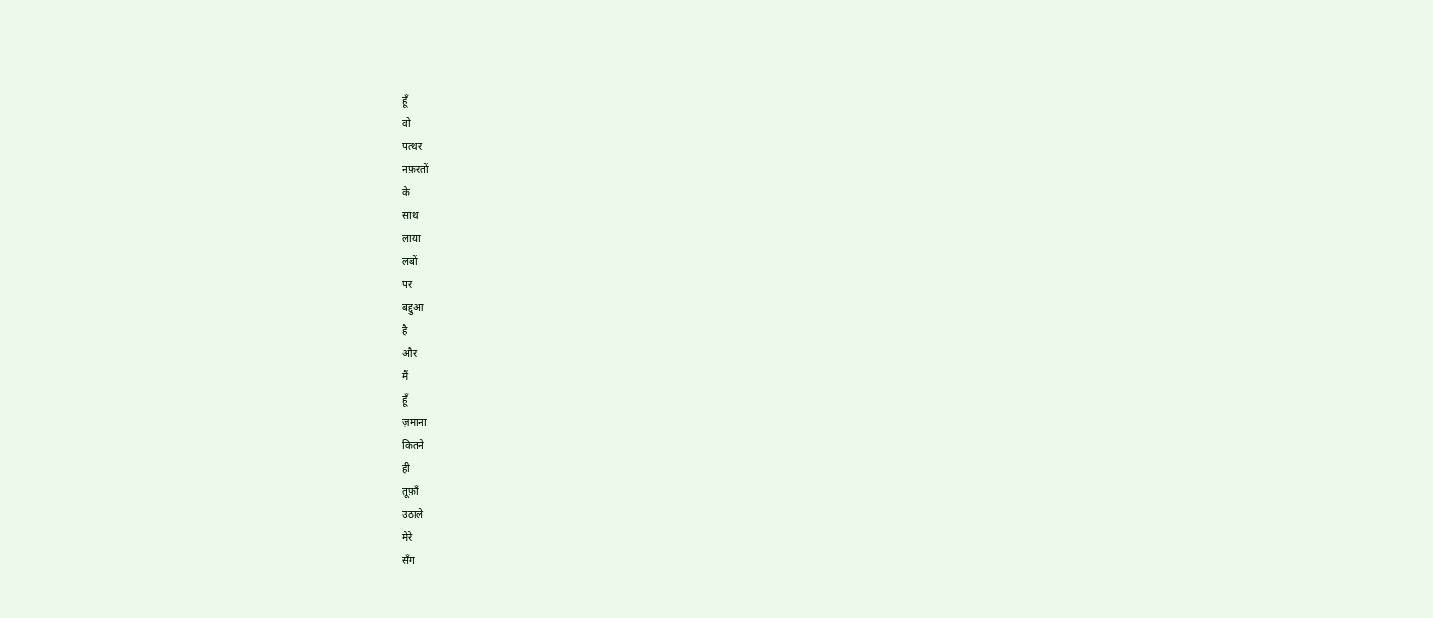हूँ
वो
पत्थर
नफ़रतों
के
साथ
लाया
लबों
पर
बद्दुआ
है
और
मैं
हूँ
ज़माना
कितने
ही
तूफ़ाँ
उठाले
मेरे
सँग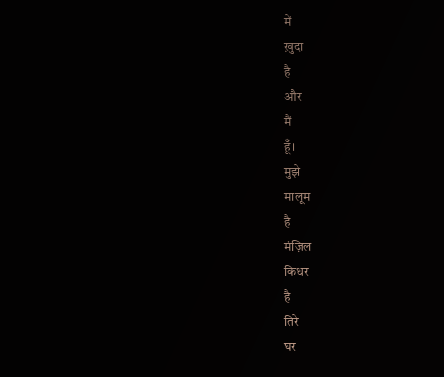में
ख़ुदा
है
और
मैं
हूँ।
मुझे
मालूम
है
मंज़िल
किधर
है
तिरे
घर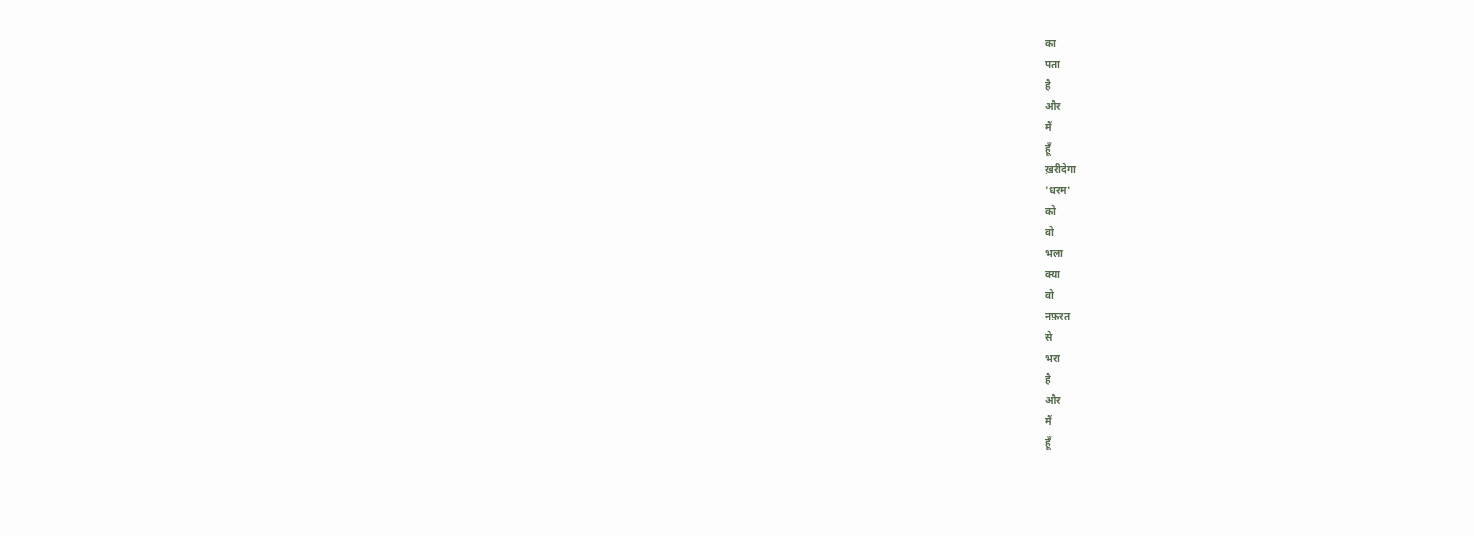का
पता
है
और
मैं
हूँ
ख़रीदेगा
'धरम'
को
वो
भला
क्या
वो
नफ़रत
से
भरा
है
और
मैं
हूँ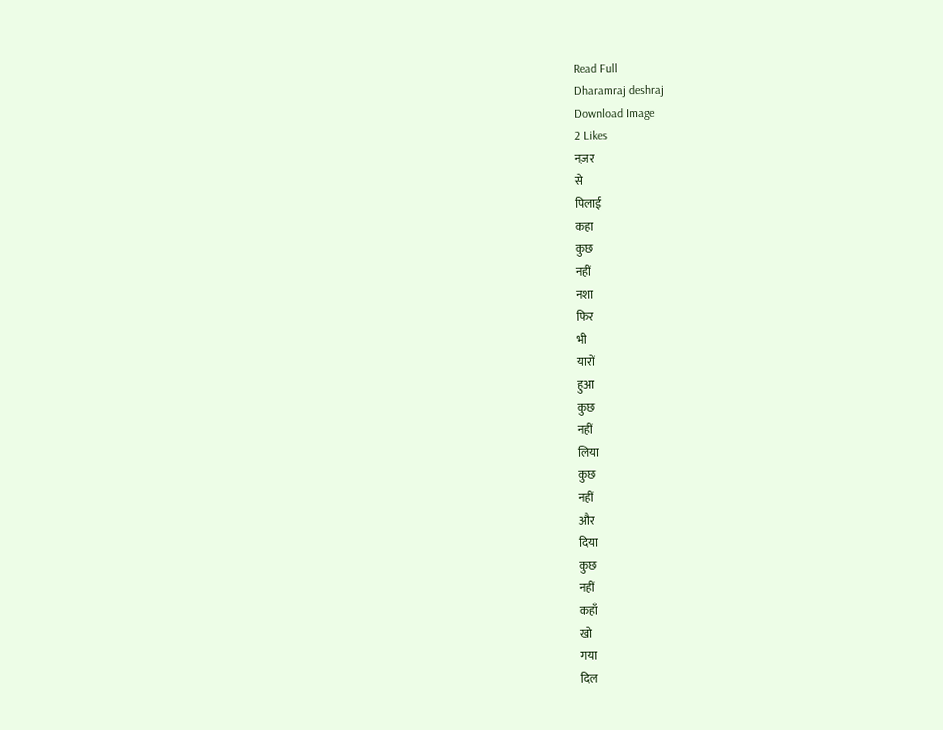Read Full
Dharamraj deshraj
Download Image
2 Likes
नज़र
से
पिलाई
कहा
कुछ
नहीं
नशा
फिर
भी
यारों
हुआ
कुछ
नहीं
लिया
कुछ
नहीं
और
दिया
कुछ
नहीं
कहाँ
खो
गया
दिल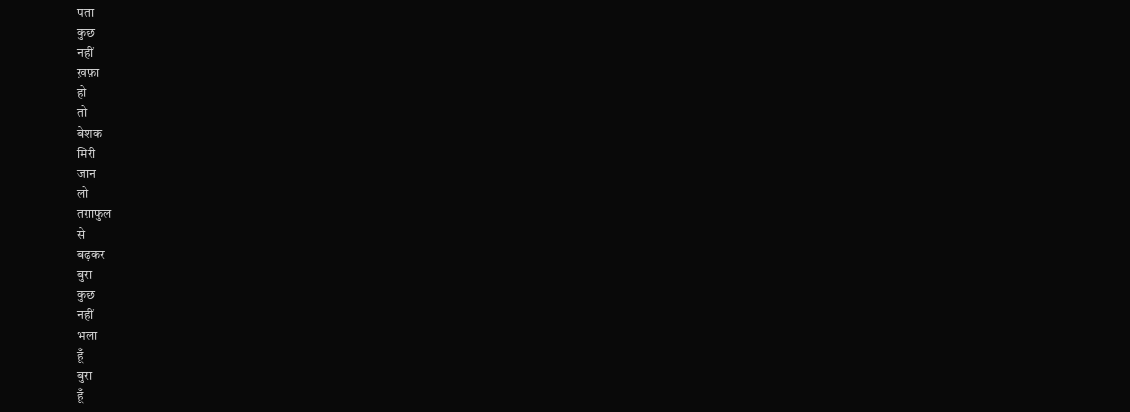पता
कुछ
नहीं
ख़फ़ा
हो
तो
बेशक
मिरी
जान
लो
तग़ाफुल
से
बढ़कर
बुरा
कुछ
नहीं
भला
हूँ
बुरा
हूँ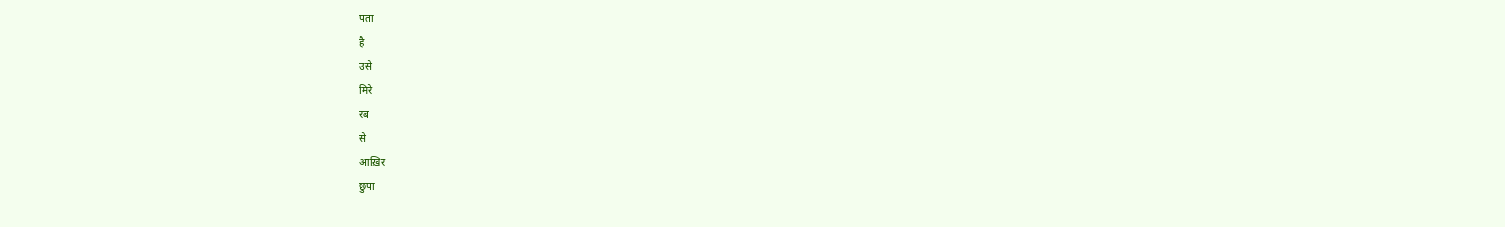पता
है
उसे
मिरे
रब
से
आख़िर
छुपा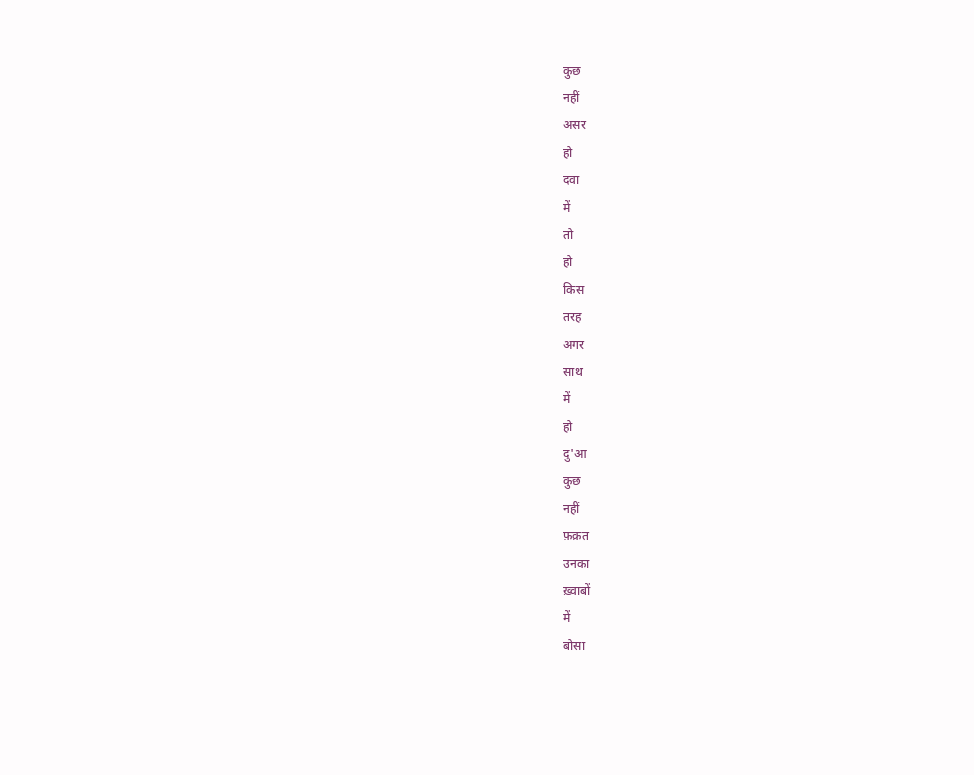कुछ
नहीं
असर
हो
दवा
में
तो
हो
किस
तरह
अगर
साथ
में
हो
दु'आ
कुछ
नहीं
फ़क़त
उनका
ख़्वाबों
में
बोसा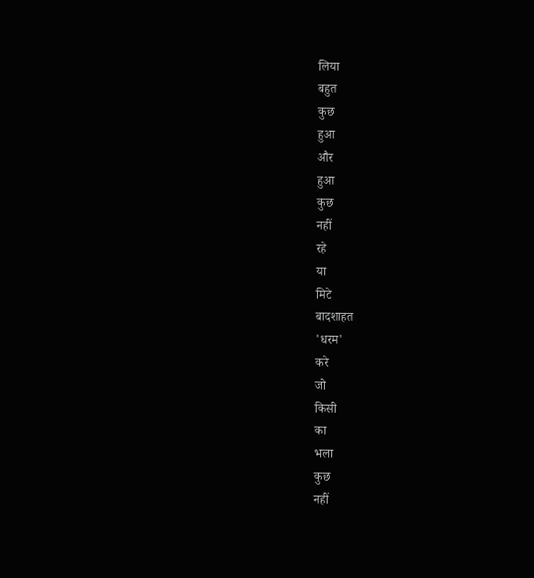लिया
बहुत
कुछ
हुआ
और
हुआ
कुछ
नहीं
रहे
या
मिटे
बादशाहत
'धरम'
करे
जो
किसी
का
भला
कुछ
नहीं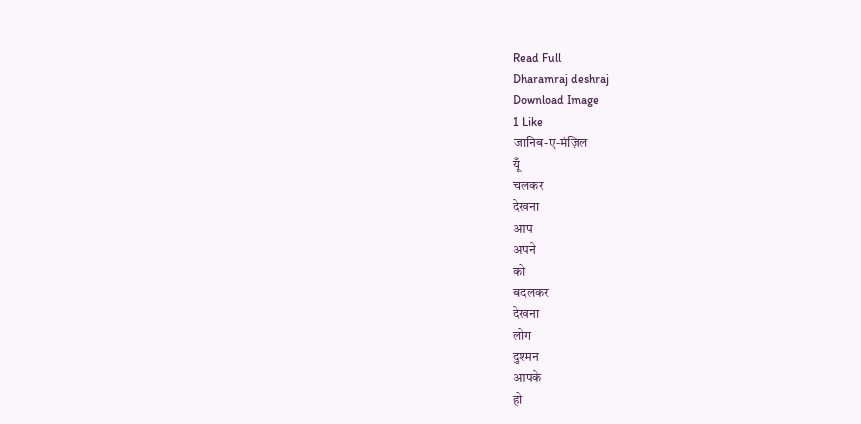Read Full
Dharamraj deshraj
Download Image
1 Like
जानिब-ए-मंज़िल
यूँ
चलकर
देखना
आप
अपने
को
बदलकर
देखना
लोग
दुश्मन
आपके
हो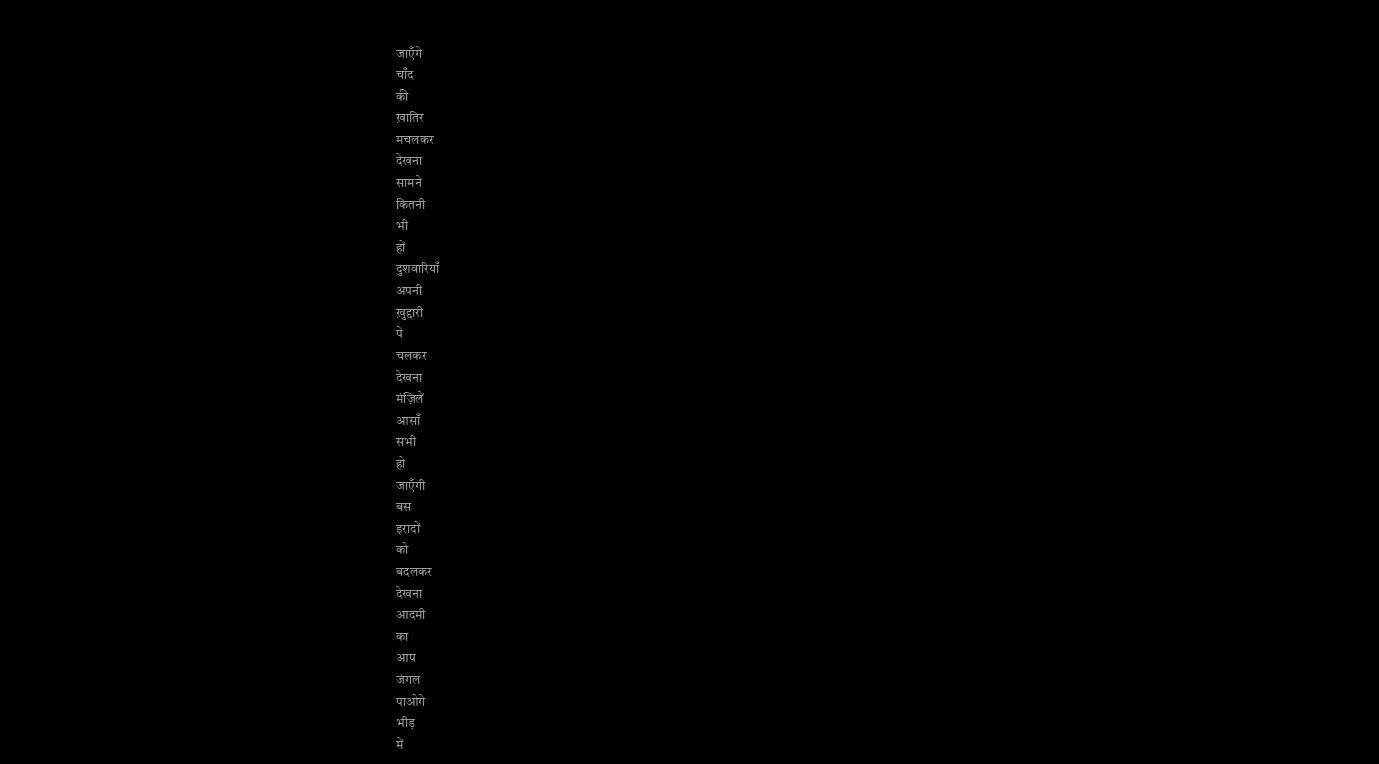जाएँगे
चाँद
की
ख़ातिर
मचलकर
देखना
सामने
कितनी
भी
हों
दुशवारियाँ
अपनी
ख़ुद्दारी
पे
चलकर
देखना
मंज़िलें
आसाँ
सभी
हो
जाएँगी
बस
इरादों
को
बदलकर
देखना
आदमी
का
आप
जंगल
पाओगे
भीड़
में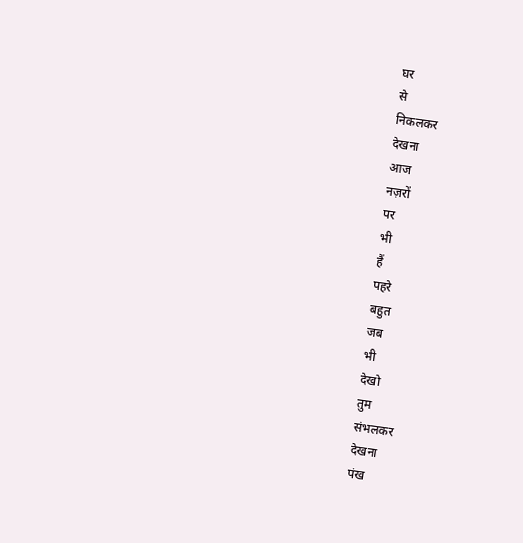घर
से
निकलकर
देखना
आज
नज़रों
पर
भी
हैं
पहरे
बहुत
जब
भी
देखो
तुम
संभलकर
देखना
पंख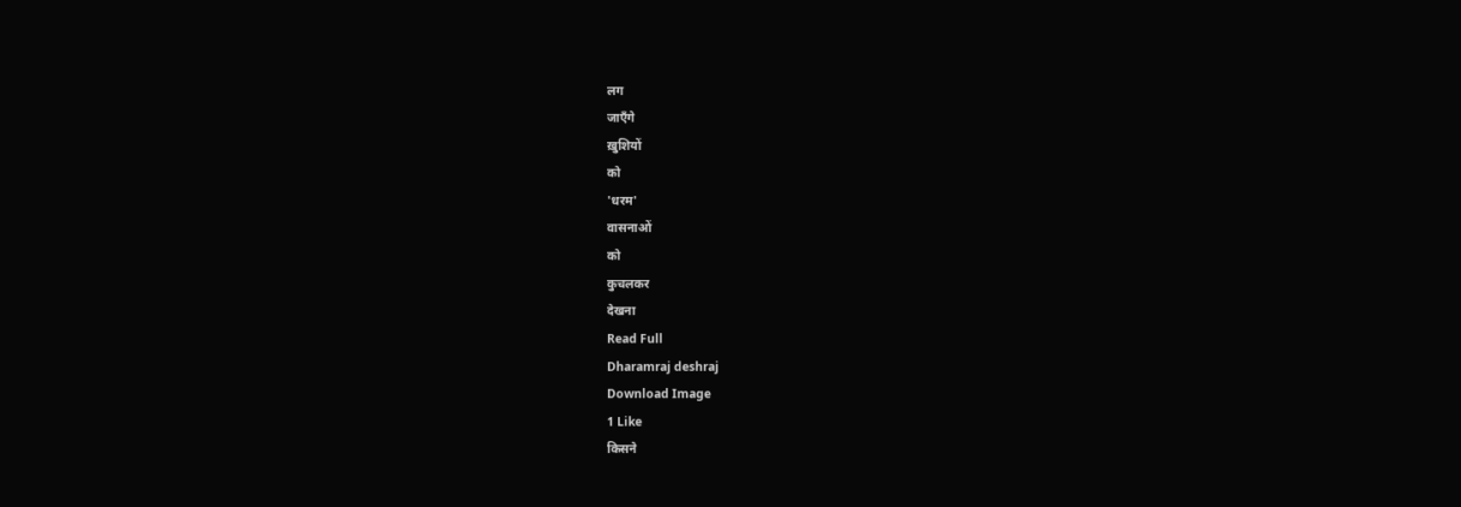लग
जाएँगे
ख़ुशियों
को
'धरम'
वासनाओं
को
कुचलकर
देखना
Read Full
Dharamraj deshraj
Download Image
1 Like
किसने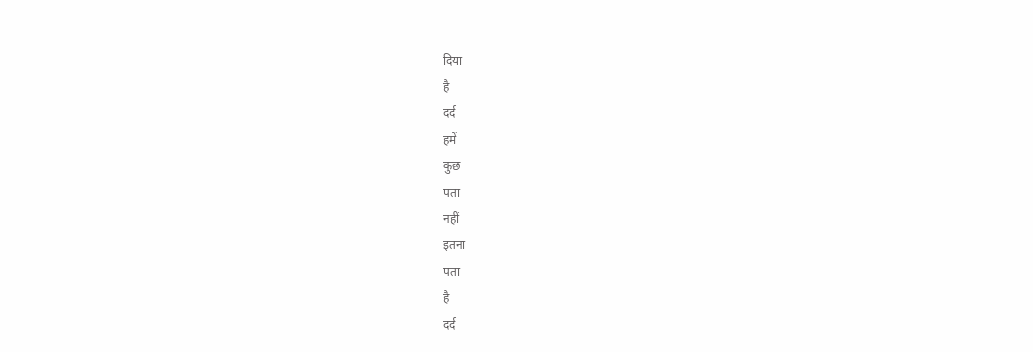दिया
है
दर्द
हमें
कुछ
पता
नहीं
इतना
पता
है
दर्द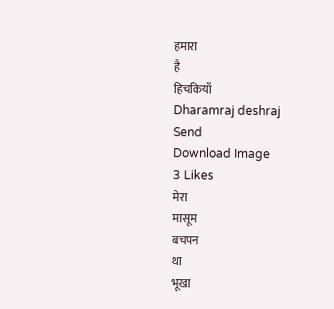हमारा
है
हिचकियाँ
Dharamraj deshraj
Send
Download Image
3 Likes
मेरा
मासूम
बचपन
था
भूखा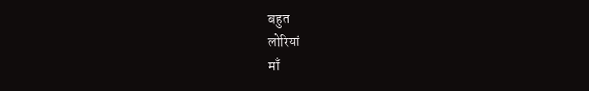बहुत
लोरियां
माँ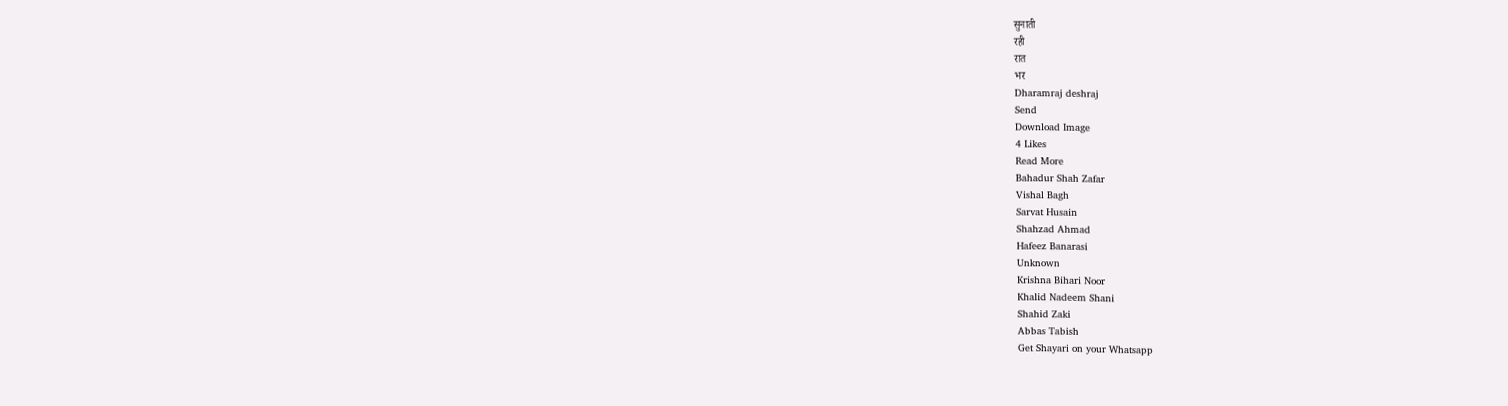सुनाती
रही
रात
भर
Dharamraj deshraj
Send
Download Image
4 Likes
Read More
Bahadur Shah Zafar
Vishal Bagh
Sarvat Husain
Shahzad Ahmad
Hafeez Banarasi
Unknown
Krishna Bihari Noor
Khalid Nadeem Shani
Shahid Zaki
Abbas Tabish
Get Shayari on your Whatsapp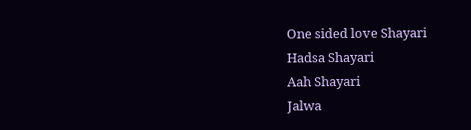One sided love Shayari
Hadsa Shayari
Aah Shayari
Jalwa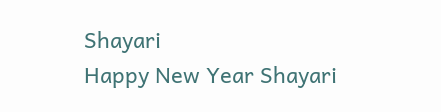Shayari
Happy New Year Shayari